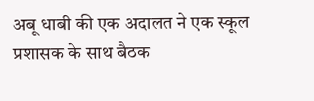अबू धाबी की एक अदालत ने एक स्कूल प्रशासक के साथ बैठक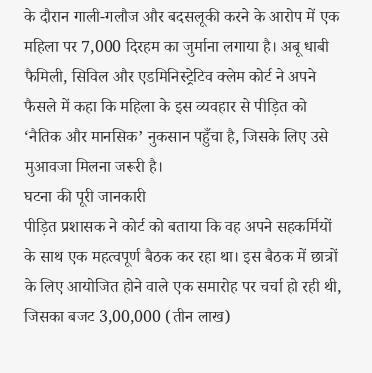के दौरान गाली-गलौज और बदसलूकी करने के आरोप में एक महिला पर 7,000 दिरहम का जुर्माना लगाया है। अबू धाबी फैमिली, सिविल और एडमिनिस्ट्रेटिव क्लेम कोर्ट ने अपने फैसले में कहा कि महिला के इस व्यवहार से पीड़ित को ‘नैतिक और मानसिक’ नुकसान पहुँचा है, जिसके लिए उसे मुआवजा मिलना जरूरी है।
घटना की पूरी जानकारी
पीड़ित प्रशासक ने कोर्ट को बताया कि वह अपने सहकर्मियों के साथ एक महत्वपूर्ण बैठक कर रहा था। इस बैठक में छात्रों के लिए आयोजित होने वाले एक समारोह पर चर्चा हो रही थी, जिसका बजट 3,00,000 (तीन लाख)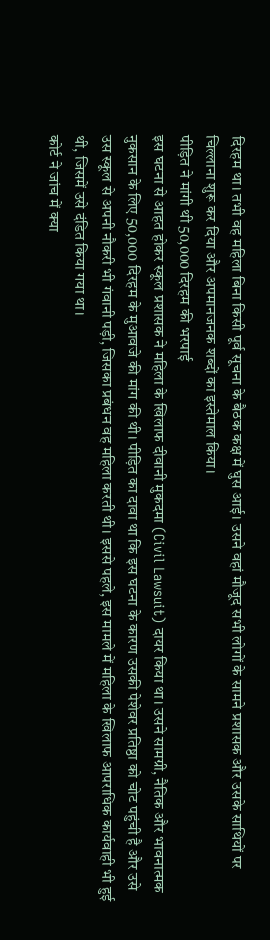दिरहम था। तभी वह महिला बिना किसी पूर्व सूचना के बैठक कक्ष में घुस आई। उसने वहां मौजूद सभी लोगों के सामने प्रशासक और उसके साथियों पर चिल्लाना शुरू कर दिया और अपमानजनक शब्दों का इस्तेमाल किया।
पीड़ित ने मांगी थी 50,000 दिरहम की भरपाई
इस घटना से आहत होकर स्कूल प्रशासक ने महिला के खिलाफ दीवानी मुकदमा (Civil Lawsuit) दायर किया था। उसने सामग्री, नैतिक और भावनात्मक नुकसान के लिए 50,000 दिरहम के मुआवजे की मांग की थी। पीड़ित का दावा था कि इस घटना के कारण उसकी पेशेवर प्रतिष्ठा को चोट पहुंची है और उसे उस स्कूल से अपनी नौकरी भी गंवानी पड़ी, जिसका प्रबंधन वह महिला करती थी। इससे पहले, इस मामले में महिला के खिलाफ आपराधिक कार्यवाही भी हुई थी, जिसमें उसे दंडित किया गया था।
कोर्ट ने जांच में क्या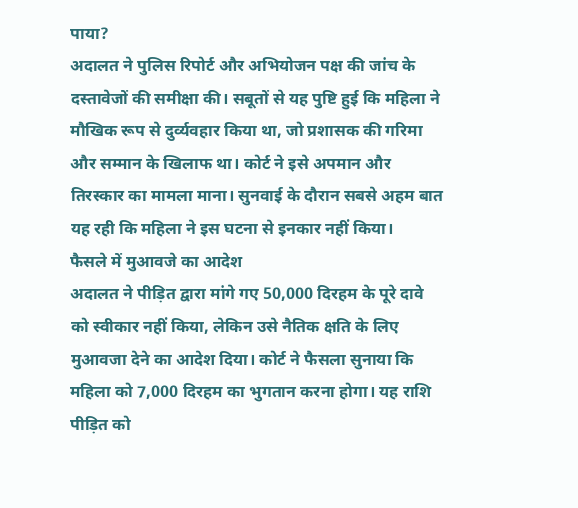पाया?
अदालत ने पुलिस रिपोर्ट और अभियोजन पक्ष की जांच के दस्तावेजों की समीक्षा की। सबूतों से यह पुष्टि हुई कि महिला ने मौखिक रूप से दुर्व्यवहार किया था, जो प्रशासक की गरिमा और सम्मान के खिलाफ था। कोर्ट ने इसे अपमान और तिरस्कार का मामला माना। सुनवाई के दौरान सबसे अहम बात यह रही कि महिला ने इस घटना से इनकार नहीं किया।
फैसले में मुआवजे का आदेश
अदालत ने पीड़ित द्वारा मांगे गए 50,000 दिरहम के पूरे दावे को स्वीकार नहीं किया, लेकिन उसे नैतिक क्षति के लिए मुआवजा देने का आदेश दिया। कोर्ट ने फैसला सुनाया कि महिला को 7,000 दिरहम का भुगतान करना होगा। यह राशि पीड़ित को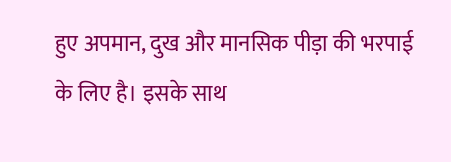हुए अपमान, दुख और मानसिक पीड़ा की भरपाई के लिए है। इसके साथ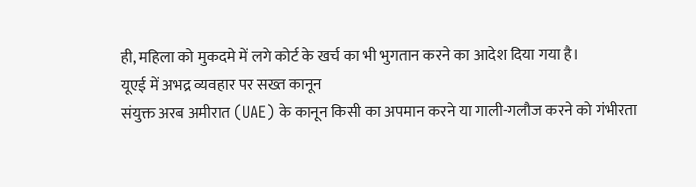ही, महिला को मुकदमे में लगे कोर्ट के खर्च का भी भुगतान करने का आदेश दिया गया है।
यूएई में अभद्र व्यवहार पर सख्त कानून
संयुक्त अरब अमीरात (UAE) के कानून किसी का अपमान करने या गाली-गलौज करने को गंभीरता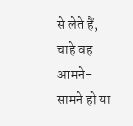से लेते हैं, चाहे वह आमने-सामने हो या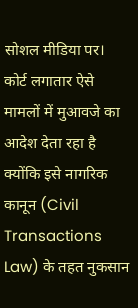सोशल मीडिया पर। कोर्ट लगातार ऐसे मामलों में मुआवजे का आदेश देता रहा है क्योंकि इसे नागरिक कानून (Civil Transactions Law) के तहत नुकसान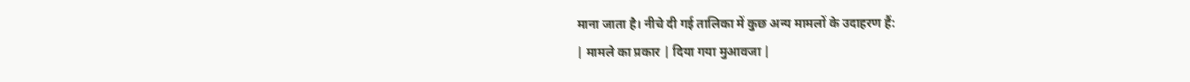माना जाता है। नीचे दी गई तालिका में कुछ अन्य मामलों के उदाहरण हैं:
| मामले का प्रकार | दिया गया मुआवजा |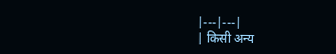|---|---|
| किसी अन्य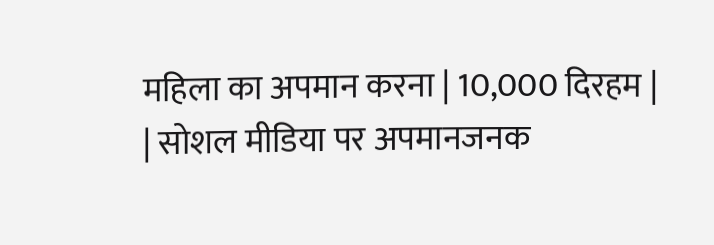महिला का अपमान करना | 10,000 दिरहम |
| सोशल मीडिया पर अपमानजनक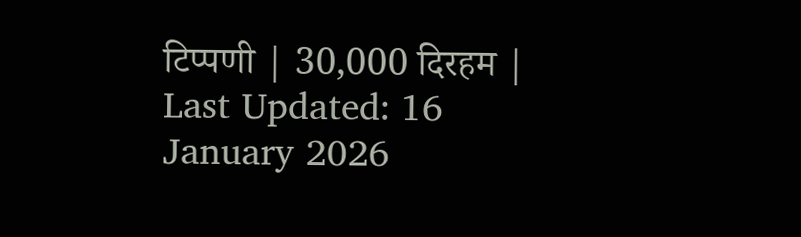टिप्पणी | 30,000 दिरहम |
Last Updated: 16 January 2026